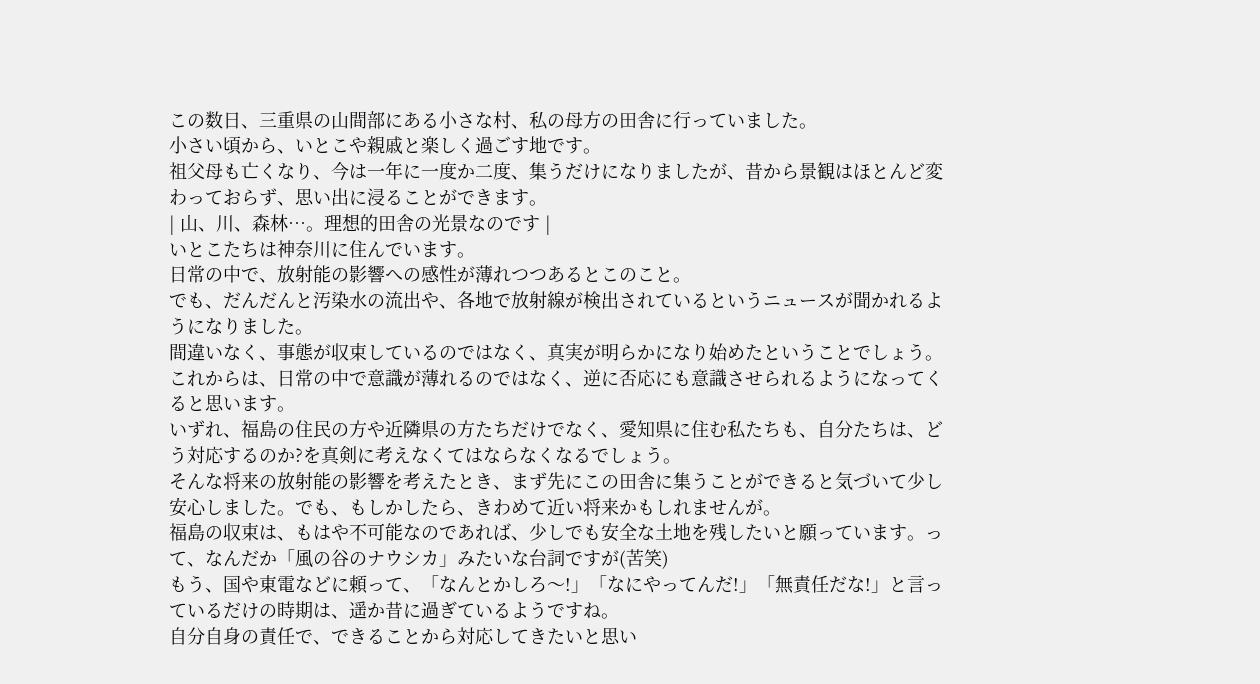この数日、三重県の山間部にある小さな村、私の母方の田舎に行っていました。
小さい頃から、いとこや親戚と楽しく過ごす地です。
祖父母も亡くなり、今は一年に一度か二度、集うだけになりましたが、昔から景観はほとんど変わっておらず、思い出に浸ることができます。
| 山、川、森林…。理想的田舎の光景なのです |
いとこたちは神奈川に住んでいます。
日常の中で、放射能の影響への感性が薄れつつあるとこのこと。
でも、だんだんと汚染水の流出や、各地で放射線が検出されているというニュースが聞かれるようになりました。
間違いなく、事態が収束しているのではなく、真実が明らかになり始めたということでしょう。これからは、日常の中で意識が薄れるのではなく、逆に否応にも意識させられるようになってくると思います。
いずれ、福島の住民の方や近隣県の方たちだけでなく、愛知県に住む私たちも、自分たちは、どう対応するのか?を真剣に考えなくてはならなくなるでしょう。
そんな将来の放射能の影響を考えたとき、まず先にこの田舎に集うことができると気づいて少し安心しました。でも、もしかしたら、きわめて近い将来かもしれませんが。
福島の収束は、もはや不可能なのであれば、少しでも安全な土地を残したいと願っています。って、なんだか「風の谷のナウシカ」みたいな台詞ですが(苦笑)
もう、国や東電などに頼って、「なんとかしろ〜!」「なにやってんだ!」「無責任だな!」と言っているだけの時期は、遥か昔に過ぎているようですね。
自分自身の責任で、できることから対応してきたいと思い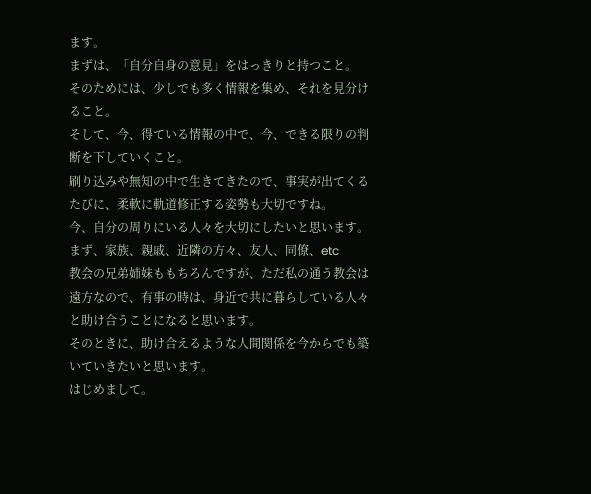ます。
まずは、「自分自身の意見」をはっきりと持つこと。
そのためには、少しでも多く情報を集め、それを見分けること。
そして、今、得ている情報の中で、今、できる限りの判断を下していくこと。
刷り込みや無知の中で生きてきたので、事実が出てくるたびに、柔軟に軌道修正する姿勢も大切ですね。
今、自分の周りにいる人々を大切にしたいと思います。
まず、家族、親戚、近隣の方々、友人、同僚、etc
教会の兄弟姉妹ももちろんですが、ただ私の通う教会は遠方なので、有事の時は、身近で共に暮らしている人々と助け合うことになると思います。
そのときに、助け合えるような人間関係を今からでも築いていきたいと思います。
はじめまして。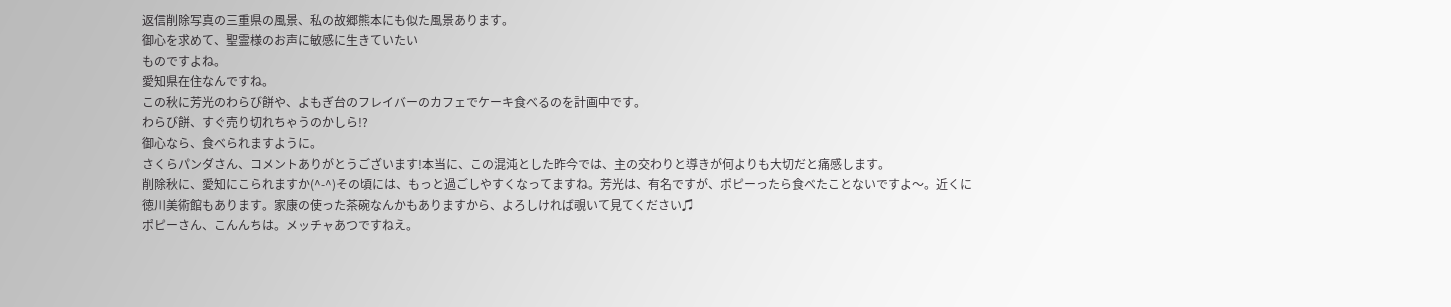返信削除写真の三重県の風景、私の故郷熊本にも似た風景あります。
御心を求めて、聖霊様のお声に敏感に生きていたい
ものですよね。
愛知県在住なんですね。
この秋に芳光のわらび餅や、よもぎ台のフレイバーのカフェでケーキ食べるのを計画中です。
わらび餅、すぐ売り切れちゃうのかしら!?
御心なら、食べられますように。
さくらパンダさん、コメントありがとうございます!本当に、この混沌とした昨今では、主の交わりと導きが何よりも大切だと痛感します。
削除秋に、愛知にこられますか(^-^)その頃には、もっと過ごしやすくなってますね。芳光は、有名ですが、ポピーったら食べたことないですよ〜。近くに徳川美術館もあります。家康の使った茶碗なんかもありますから、よろしければ覗いて見てください♫
ポピーさん、こんんちは。メッチャあつですねえ。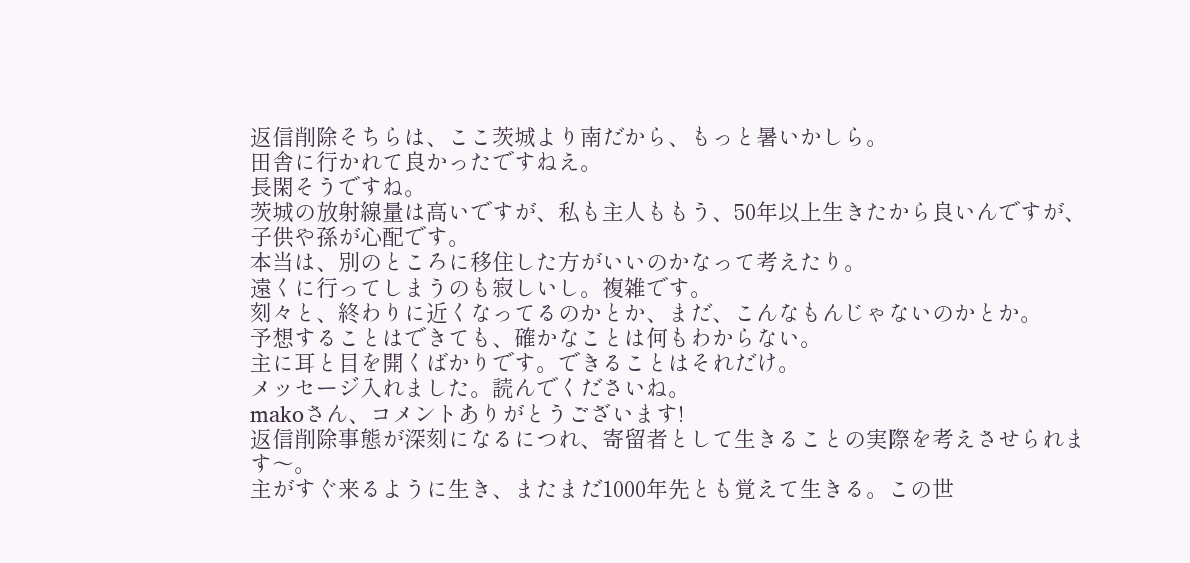返信削除そちらは、ここ茨城より南だから、もっと暑いかしら。
田舎に行かれて良かったですねえ。
長閑そうですね。
茨城の放射線量は高いですが、私も主人ももう、50年以上生きたから良いんですが、
子供や孫が心配です。
本当は、別のところに移住した方がいいのかなって考えたり。
遠くに行ってしまうのも寂しいし。複雑です。
刻々と、終わりに近くなってるのかとか、まだ、こんなもんじゃないのかとか。
予想することはできても、確かなことは何もわからない。
主に耳と目を開くばかりです。できることはそれだけ。
メッセージ入れました。読んでくださいね。
makoさん、コメントありがとうございます!
返信削除事態が深刻になるにつれ、寄留者として生きることの実際を考えさせられます〜。
主がすぐ来るように生き、またまだ1000年先とも覚えて生きる。この世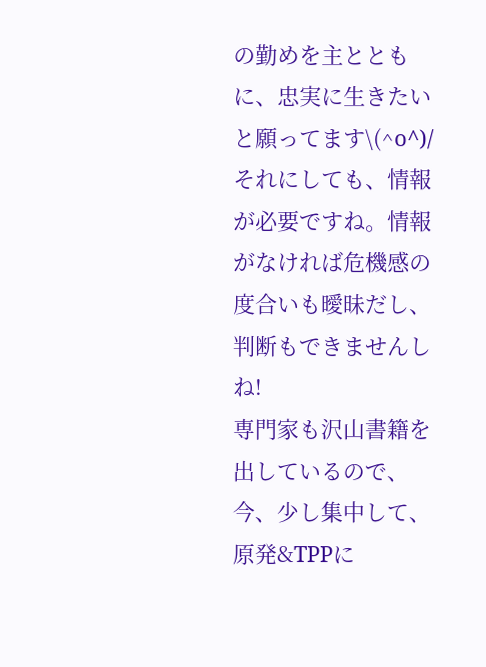の勤めを主とともに、忠実に生きたいと願ってます\(^o^)/
それにしても、情報が必要ですね。情報がなければ危機感の度合いも曖昧だし、判断もできませんしね!
専門家も沢山書籍を出しているので、今、少し集中して、原発&TPPに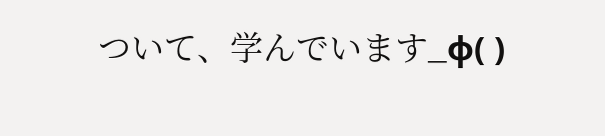ついて、学んでいます_φ( )